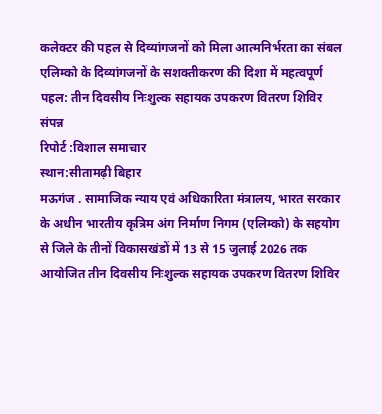कलेक्टर की पहल से दिव्यांगजनों को मिला आत्मनिर्भरता का संबल
एलिम्को के दिव्यांगजनों के सशक्तीकरण की दिशा में महत्वपूर्ण पहल: तीन दिवसीय निःशुल्क सहायक उपकरण वितरण शिविर संपन्न
रिपोर्ट :विशाल समाचार
स्थान:सीतामढ़ी बिहार
मऊगंज . सामाजिक न्याय एवं अधिकारिता मंत्रालय, भारत सरकार के अधीन भारतीय कृत्रिम अंग निर्माण निगम (एलिम्को) के सहयोग से जिले के तीनों विकासखंडों में 13 से 15 जुलाई 2026 तक आयोजित तीन दिवसीय निःशुल्क सहायक उपकरण वितरण शिविर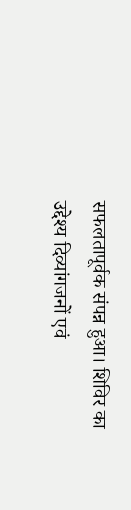सफलतापूर्वक संपन्न हुआ। शिविर का उद्देश्य दिव्यांगजनों एवं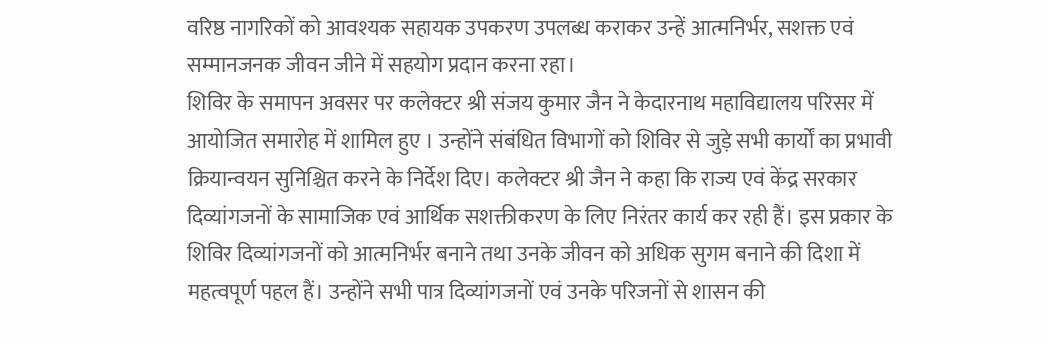वरिष्ठ नागरिकों को आवश्यक सहायक उपकरण उपलब्ध कराकर उन्हें आत्मनिर्भर, सशक्त एवं सम्मानजनक जीवन जीने में सहयोग प्रदान करना रहा।
शिविर के समापन अवसर पर कलेक्टर श्री संजय कुमार जैन ने केदारनाथ महाविद्यालय परिसर में आयोजित समारोह में शामिल हुए । उन्होंने संबंधित विभागों को शिविर से जुड़े सभी कार्यों का प्रभावी क्रियान्वयन सुनिश्चित करने के निर्देश दिए। कलेक्टर श्री जैन ने कहा कि राज्य एवं केंद्र सरकार दिव्यांगजनों के सामाजिक एवं आर्थिक सशक्तीकरण के लिए निरंतर कार्य कर रही हैं। इस प्रकार के शिविर दिव्यांगजनों को आत्मनिर्भर बनाने तथा उनके जीवन को अधिक सुगम बनाने की दिशा में महत्वपूर्ण पहल हैं। उन्होंने सभी पात्र दिव्यांगजनों एवं उनके परिजनों से शासन की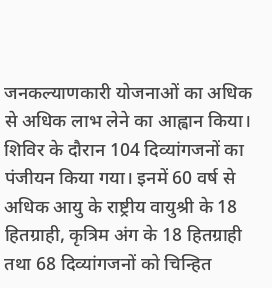जनकल्याणकारी योजनाओं का अधिक से अधिक लाभ लेने का आह्वान किया। शिविर के दौरान 104 दिव्यांगजनों का पंजीयन किया गया। इनमें 60 वर्ष से अधिक आयु के राष्ट्रीय वायुश्री के 18 हितग्राही, कृत्रिम अंग के 18 हितग्राही तथा 68 दिव्यांगजनों को चिन्हित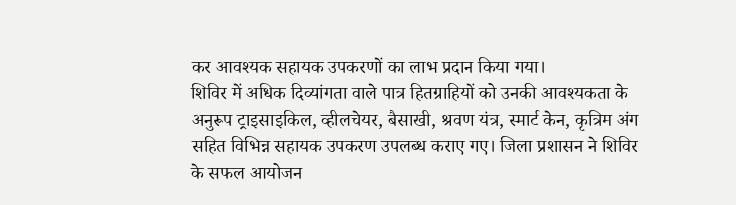कर आवश्यक सहायक उपकरणों का लाभ प्रदान किया गया।
शिविर में अधिक दिव्यांगता वाले पात्र हितग्राहियों को उनकी आवश्यकता के अनुरूप ट्राइसाइकिल, व्हीलचेयर, बैसाखी, श्रवण यंत्र, स्मार्ट केन, कृत्रिम अंग सहित विभिन्न सहायक उपकरण उपलब्ध कराए गए। जिला प्रशासन ने शिविर के सफल आयोजन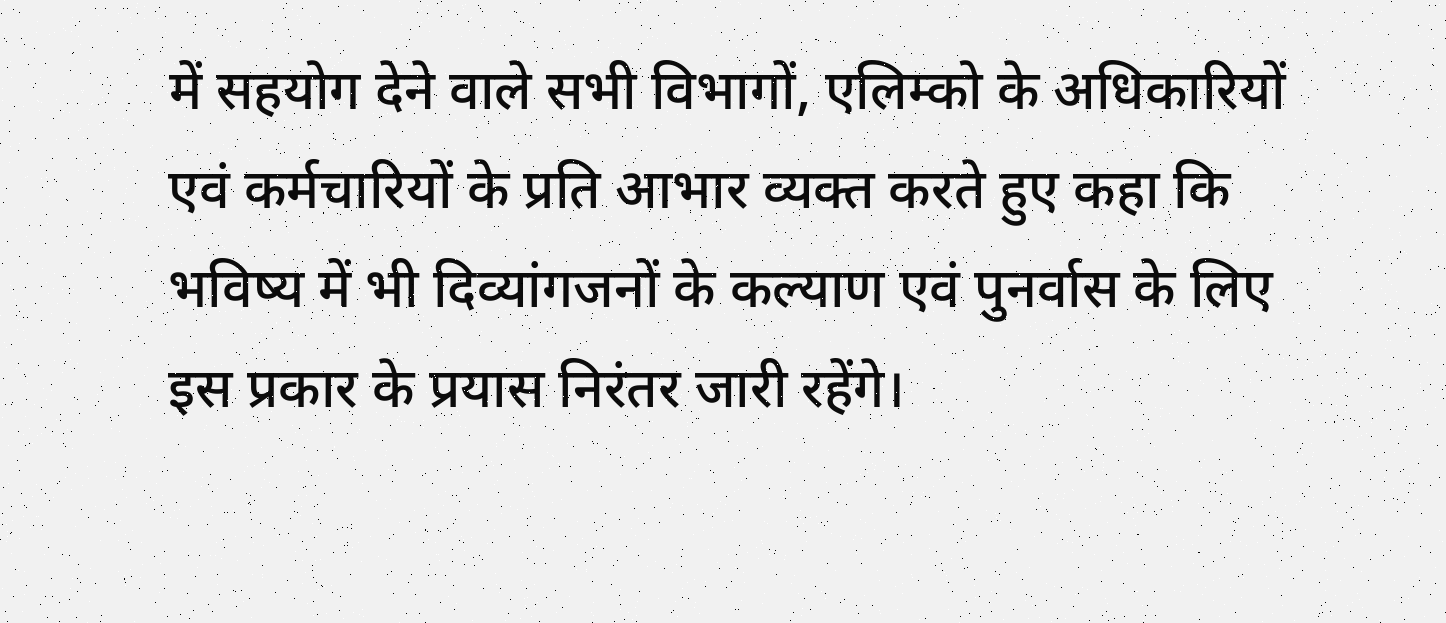में सहयोग देने वाले सभी विभागों, एलिम्को के अधिकारियों एवं कर्मचारियों के प्रति आभार व्यक्त करते हुए कहा कि भविष्य में भी दिव्यांगजनों के कल्याण एवं पुनर्वास के लिए इस प्रकार के प्रयास निरंतर जारी रहेंगे।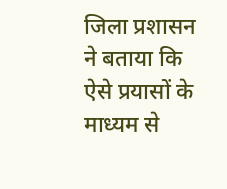जिला प्रशासन ने बताया कि ऐसे प्रयासों के माध्यम से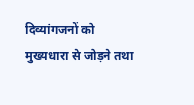दिव्यांगजनों को मुख्यधारा से जोड़ने तथा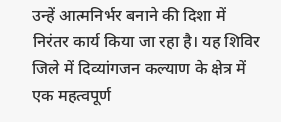उन्हें आत्मनिर्भर बनाने की दिशा में निरंतर कार्य किया जा रहा है। यह शिविर जिले में दिव्यांगजन कल्याण के क्षेत्र में एक महत्वपूर्ण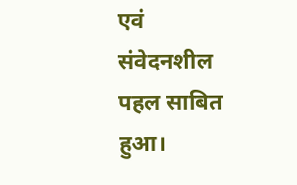एवं संवेदनशील पहल साबित हुआ।